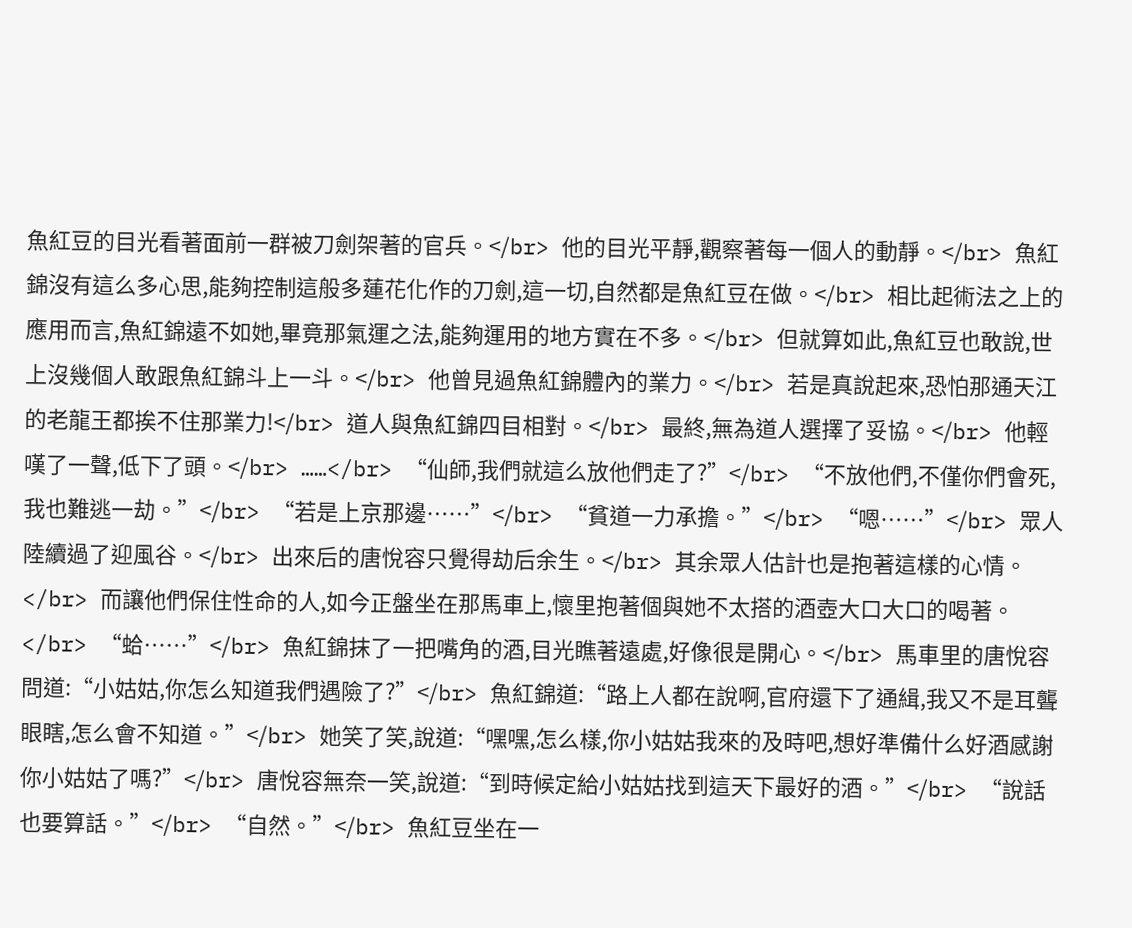魚紅豆的目光看著面前一群被刀劍架著的官兵。</br> 他的目光平靜,觀察著每一個人的動靜。</br> 魚紅錦沒有這么多心思,能夠控制這般多蓮花化作的刀劍,這一切,自然都是魚紅豆在做。</br> 相比起術法之上的應用而言,魚紅錦遠不如她,畢竟那氣運之法,能夠運用的地方實在不多。</br> 但就算如此,魚紅豆也敢說,世上沒幾個人敢跟魚紅錦斗上一斗。</br> 他曾見過魚紅錦體內的業力。</br> 若是真說起來,恐怕那通天江的老龍王都挨不住那業力!</br> 道人與魚紅錦四目相對。</br> 最終,無為道人選擇了妥協。</br> 他輕嘆了一聲,低下了頭。</br> ……</br> “仙師,我們就這么放他們走了?”</br> “不放他們,不僅你們會死,我也難逃一劫。”</br> “若是上京那邊……”</br> “貧道一力承擔。”</br> “嗯……”</br> 眾人陸續過了迎風谷。</br> 出來后的唐悅容只覺得劫后余生。</br> 其余眾人估計也是抱著這樣的心情。</br> 而讓他們保住性命的人,如今正盤坐在那馬車上,懷里抱著個與她不太搭的酒壺大口大口的喝著。</br> “蛤……”</br> 魚紅錦抹了一把嘴角的酒,目光瞧著遠處,好像很是開心。</br> 馬車里的唐悅容問道:“小姑姑,你怎么知道我們遇險了?”</br> 魚紅錦道:“路上人都在說啊,官府還下了通緝,我又不是耳聾眼瞎,怎么會不知道。”</br> 她笑了笑,說道:“嘿嘿,怎么樣,你小姑姑我來的及時吧,想好準備什么好酒感謝你小姑姑了嗎?”</br> 唐悅容無奈一笑,說道:“到時候定給小姑姑找到這天下最好的酒。”</br> “說話也要算話。”</br> “自然。”</br> 魚紅豆坐在一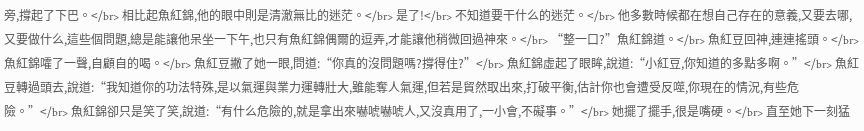旁,撐起了下巴。</br> 相比起魚紅錦,他的眼中則是清澈無比的迷茫。</br> 是了!</br> 不知道要干什么的迷茫。</br> 他多數時候都在想自己存在的意義,又要去哪,又要做什么,這些個問題,總是能讓他呆坐一下午,也只有魚紅錦偶爾的逗弄,才能讓他稍微回過神來。</br> “整一口?”魚紅錦道。</br> 魚紅豆回神,連連搖頭。</br> 魚紅錦嚯了一聲,自顧自的喝。</br> 魚紅豆撇了她一眼,問道:“你真的沒問題嗎?撐得住?”</br> 魚紅錦虛起了眼眸,說道:“小紅豆,你知道的多點多啊。”</br> 魚紅豆轉過頭去,說道:“我知道你的功法特殊,是以氣運與業力運轉壯大,雖能奪人氣運,但若是貿然取出來,打破平衡,估計你也會遭受反噬,你現在的情況,有些危險。”</br> 魚紅錦卻只是笑了笑,說道:“有什么危險的,就是拿出來嚇唬嚇唬人,又沒真用了,一小會,不礙事。”</br> 她擺了擺手,很是嘴硬。</br> 直至她下一刻猛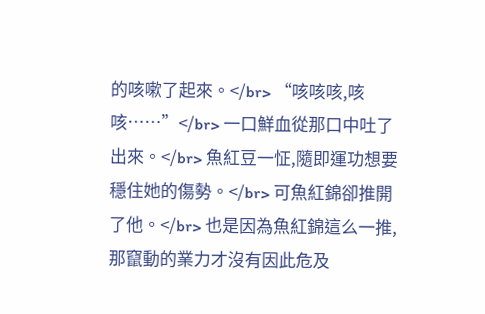的咳嗽了起來。</br> “咳咳咳,咳咳……”</br> 一口鮮血從那口中吐了出來。</br> 魚紅豆一怔,隨即運功想要穩住她的傷勢。</br> 可魚紅錦卻推開了他。</br> 也是因為魚紅錦這么一推,那竄動的業力才沒有因此危及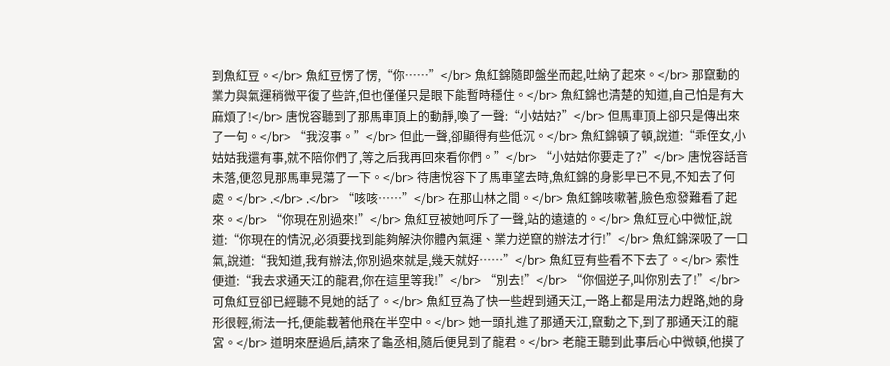到魚紅豆。</br> 魚紅豆愣了愣,“你……”</br> 魚紅錦隨即盤坐而起,吐納了起來。</br> 那竄動的業力與氣運稍微平復了些許,但也僅僅只是眼下能暫時穩住。</br> 魚紅錦也清楚的知道,自己怕是有大麻煩了!</br> 唐悅容聽到了那馬車頂上的動靜,喚了一聲:“小姑姑?”</br> 但馬車頂上卻只是傳出來了一句。</br> “我沒事。”</br> 但此一聲,卻顯得有些低沉。</br> 魚紅錦頓了頓,說道:“乖侄女,小姑姑我還有事,就不陪你們了,等之后我再回來看你們。”</br> “小姑姑你要走了?”</br> 唐悅容話音未落,便忽見那馬車晃蕩了一下。</br> 待唐悅容下了馬車望去時,魚紅錦的身影早已不見,不知去了何處。</br> .</br> .</br> “咳咳……”</br> 在那山林之間。</br> 魚紅錦咳嗽著,臉色愈發難看了起來。</br> “你現在別過來!”</br> 魚紅豆被她呵斥了一聲,站的遠遠的。</br> 魚紅豆心中微怔,說道:“你現在的情況,必須要找到能夠解決你體內氣運、業力逆竄的辦法才行!”</br> 魚紅錦深吸了一口氣,說道:“我知道,我有辦法,你別過來就是,幾天就好……”</br> 魚紅豆有些看不下去了。</br> 索性便道:“我去求通天江的龍君,你在這里等我!”</br> “別去!”</br> “你個逆子,叫你別去了!”</br> 可魚紅豆卻已經聽不見她的話了。</br> 魚紅豆為了快一些趕到通天江,一路上都是用法力趕路,她的身形很輕,術法一托,便能載著他飛在半空中。</br> 她一頭扎進了那通天江,竄動之下,到了那通天江的龍宮。</br> 道明來歷過后,請來了龜丞相,隨后便見到了龍君。</br> 老龍王聽到此事后心中微頓,他摸了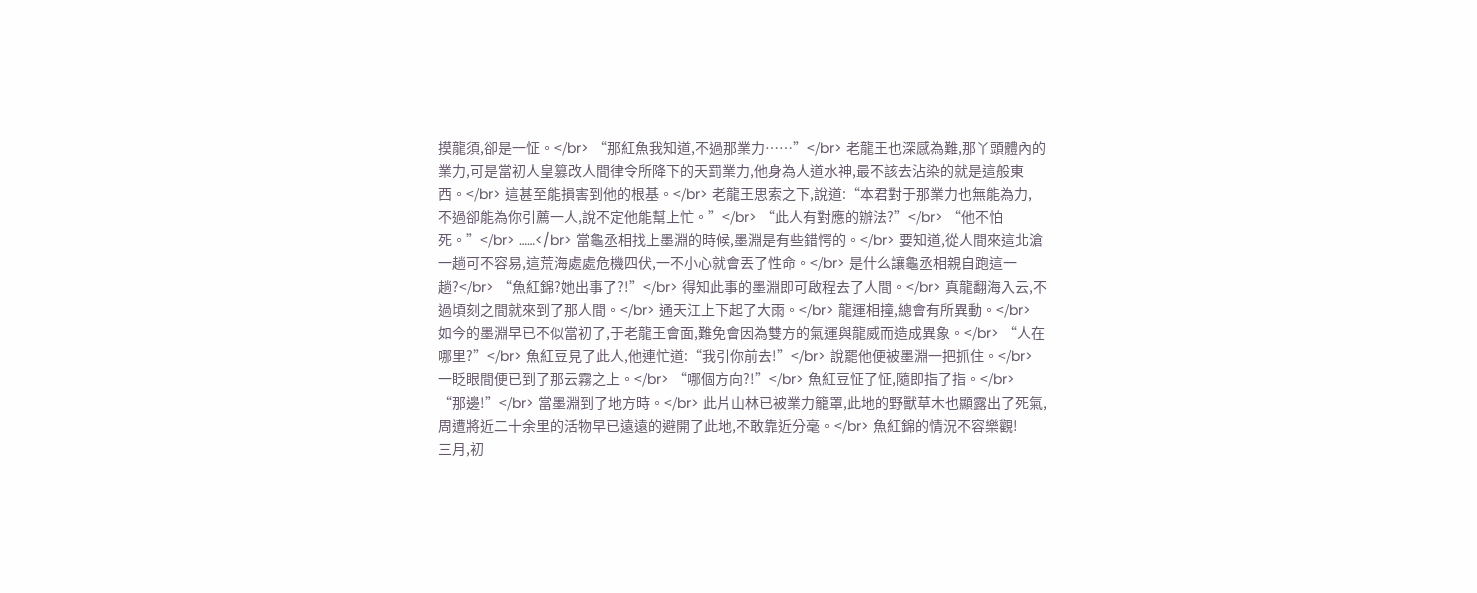摸龍須,卻是一怔。</br> “那紅魚我知道,不過那業力……”</br> 老龍王也深感為難,那丫頭體內的業力,可是當初人皇篡改人間律令所降下的天罰業力,他身為人道水神,最不該去沾染的就是這般東西。</br> 這甚至能損害到他的根基。</br> 老龍王思索之下,說道:“本君對于那業力也無能為力,不過卻能為你引薦一人,說不定他能幫上忙。”</br> “此人有對應的辦法?”</br> “他不怕死。”</br> ……</br> 當龜丞相找上墨淵的時候,墨淵是有些錯愕的。</br> 要知道,從人間來這北滄一趟可不容易,這荒海處處危機四伏,一不小心就會丟了性命。</br> 是什么讓龜丞相親自跑這一趟?</br> “魚紅錦?她出事了?!”</br> 得知此事的墨淵即可啟程去了人間。</br> 真龍翻海入云,不過頃刻之間就來到了那人間。</br> 通天江上下起了大雨。</br> 龍運相撞,總會有所異動。</br> 如今的墨淵早已不似當初了,于老龍王會面,難免會因為雙方的氣運與龍威而造成異象。</br> “人在哪里?”</br> 魚紅豆見了此人,他連忙道:“我引你前去!”</br> 說罷他便被墨淵一把抓住。</br> 一眨眼間便已到了那云霧之上。</br> “哪個方向?!”</br> 魚紅豆怔了怔,隨即指了指。</br> “那邊!”</br> 當墨淵到了地方時。</br> 此片山林已被業力籠罩,此地的野獸草木也顯露出了死氣,周遭將近二十余里的活物早已遠遠的避開了此地,不敢靠近分毫。</br> 魚紅錦的情況不容樂觀!
三月,初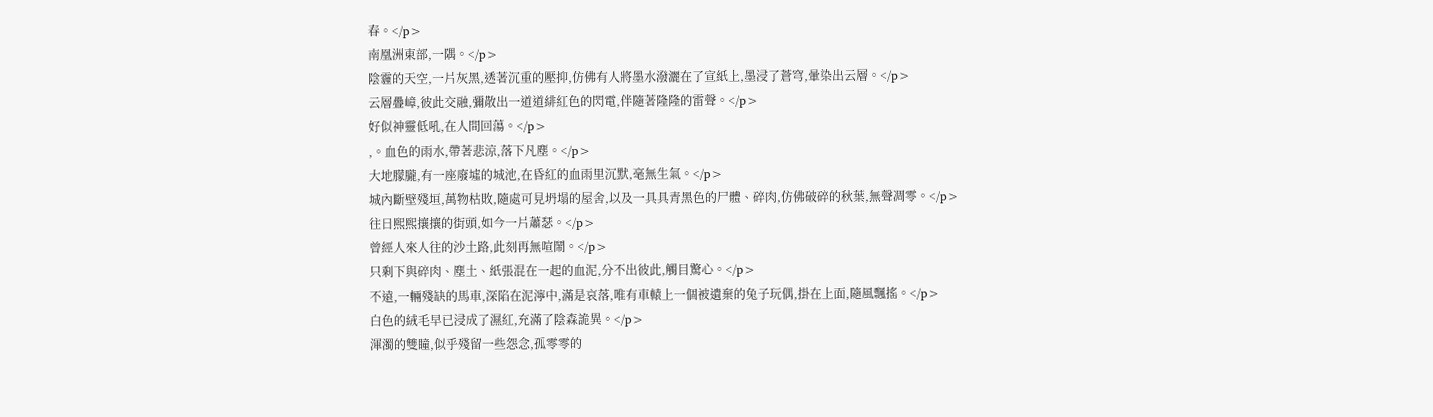春。</p>
南凰洲東部,一隅。</p>
陰霾的天空,一片灰黑,透著沉重的壓抑,仿佛有人將墨水潑灑在了宣紙上,墨浸了蒼穹,暈染出云層。</p>
云層疊嶂,彼此交融,彌散出一道道緋紅色的閃電,伴隨著隆隆的雷聲。</p>
好似神靈低吼,在人間回蕩。</p>
,。血色的雨水,帶著悲涼,落下凡塵。</p>
大地朦朧,有一座廢墟的城池,在昏紅的血雨里沉默,毫無生氣。</p>
城內斷壁殘垣,萬物枯敗,隨處可見坍塌的屋舍,以及一具具青黑色的尸體、碎肉,仿佛破碎的秋葉,無聲凋零。</p>
往日熙熙攘攘的街頭,如今一片蕭瑟。</p>
曾經人來人往的沙土路,此刻再無喧鬧。</p>
只剩下與碎肉、塵土、紙張混在一起的血泥,分不出彼此,觸目驚心。</p>
不遠,一輛殘缺的馬車,深陷在泥濘中,滿是哀落,唯有車轅上一個被遺棄的兔子玩偶,掛在上面,隨風飄搖。</p>
白色的絨毛早已浸成了濕紅,充滿了陰森詭異。</p>
渾濁的雙瞳,似乎殘留一些怨念,孤零零的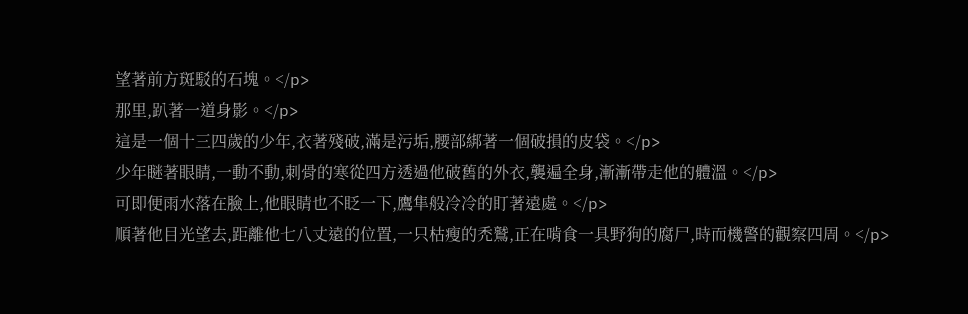望著前方斑駁的石塊。</p>
那里,趴著一道身影。</p>
這是一個十三四歲的少年,衣著殘破,滿是污垢,腰部綁著一個破損的皮袋。</p>
少年瞇著眼睛,一動不動,刺骨的寒從四方透過他破舊的外衣,襲遍全身,漸漸帶走他的體溫。</p>
可即便雨水落在臉上,他眼睛也不眨一下,鷹隼般冷冷的盯著遠處。</p>
順著他目光望去,距離他七八丈遠的位置,一只枯瘦的禿鷲,正在啃食一具野狗的腐尸,時而機警的觀察四周。</p>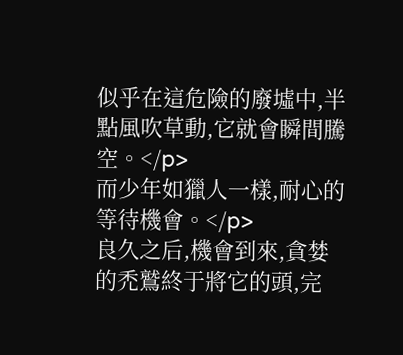似乎在這危險的廢墟中,半點風吹草動,它就會瞬間騰空。</p>
而少年如獵人一樣,耐心的等待機會。</p>
良久之后,機會到來,貪婪的禿鷲終于將它的頭,完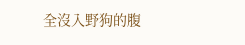全沒入野狗的腹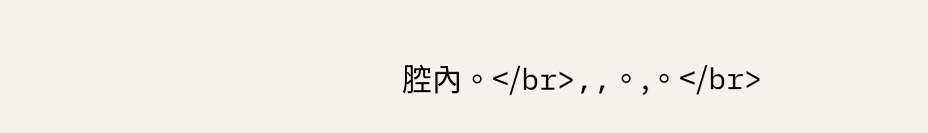腔內。</br>,,。,。</br>